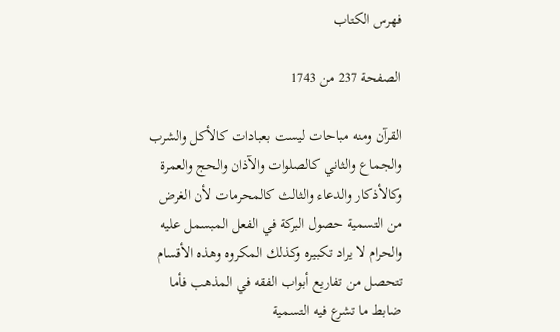فهرس الكتاب

الصفحة 237 من 1743

القرآن ومنه مباحات ليست بعبادات كالأكل والشرب والجماع والثاني كالصلوات والآذان والحج والعمرة وكالأذكار والدعاء والثالث كالمحرمات لأن الغرض من التسمية حصول البركة في الفعل المبسمل عليه والحرام لا يراد تكبيره وكذلك المكروه وهذه الأقسام تتحصل من تفاريع أبواب الفقه في المذهب فأما ضابط ما تشرع فيه التسمية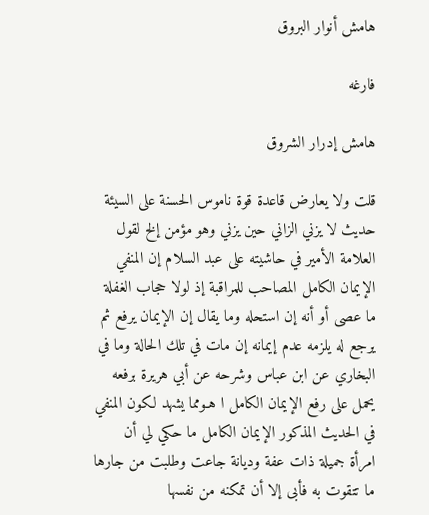هامش أنوار البروق

فارغه

هامش إدرار الشروق

قلت ولا يعارض قاعدة قوة ناموس الحسنة على السيئة حديث لا يزني الزاني حين يزني وهو مؤمن إلخ لقول العلامة الأمير في حاشيته على عبد السلام إن المنفي الإيمان الكامل المصاحب للمراقبة إذ لولا حجاب الغفلة ما عصى أو أنه إن استحله وما يقال إن الإيمان يرفع ثم يرجع له يلزمه عدم إيمانه إن مات في تلك الحالة وما في البخاري عن ابن عباس وشرحه عن أبي هريرة برفعه يحمل على رفع الإيمان الكامل ا هـومما يشهد لكون المنفي في الحديث المذكور الإيمان الكامل ما حكي لي أن امرأة جميلة ذات عفة وديانة جاعت وطلبت من جارها ما تتقوت به فأبى إلا أن تمكنه من نفسها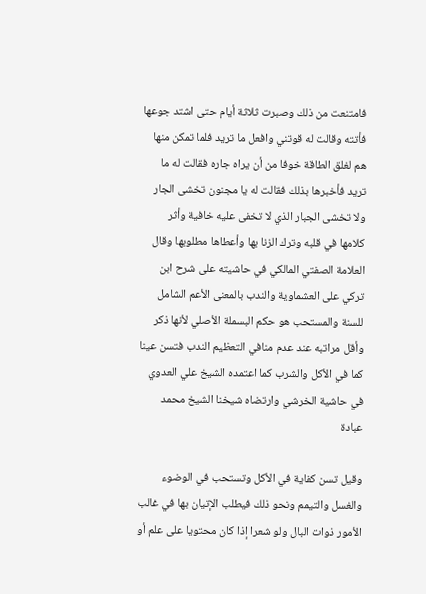فامتنعت من ذلك وصبرت ثلاثة أيام حتى اشتد جوعها فأتته وقالت له قوتني وافعل ما تريد فلما تمكن منها هم لغلق الطاقة خوفا من أن يراه جاره فقالت له ما تريد فأخبرها بذلك فقالت له يا مجنون تخشى الجار ولا تخشى الجبار الذي لا تخفى عليه خافية وأثر كلامها في قلبه وترك الزنا بها وأعطاها مطلوبها وقال العلامة الصفتي المالكي في حاشيته على شرح ابن تركي على العشماوية والندب بالمعنى الأعم الشامل للسنة والمستحب هو حكم البسملة الأصلي لأنها ذكر وأقل مراتبه عند عدم منافي التعظيم الندب فتسن عينا كما في الأكل والشرب كما اعتمده الشيخ علي العدوي في حاشية الخرشي وارتضاه شيخنا الشيخ محمد عبادة

وقيل تسن كفاية في الأكل وتستحب في الوضوء والغسل والتيمم ونحو ذلك فيطلب الإتيان بها في غالب الأمور ذوات البال ولو شعرا إذا كان محتويا على علم أو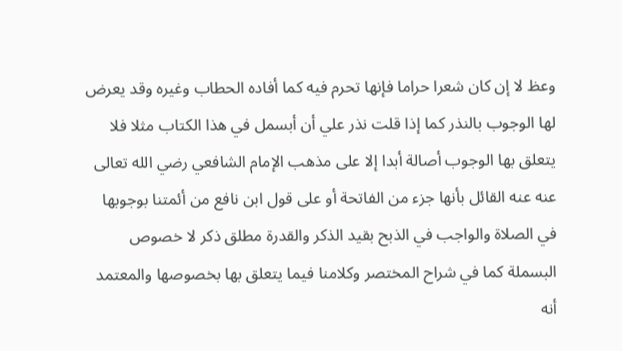وعظ لا إن كان شعرا حراما فإنها تحرم فيه كما أفاده الحطاب وغيره وقد يعرض لها الوجوب بالنذر كما إذا قلت نذر علي أن أبسمل في هذا الكتاب مثلا فلا يتعلق بها الوجوب أصالة أبدا إلا على مذهب الإمام الشافعي رضي الله تعالى عنه عنه القائل بأنها جزء من الفاتحة أو على قول ابن نافع من أئمتنا بوجوبها في الصلاة والواجب في الذبح بقيد الذكر والقدرة مطلق ذكر لا خصوص البسملة كما في شراح المختصر وكلامنا فيما يتعلق بها بخصوصها والمعتمد أنه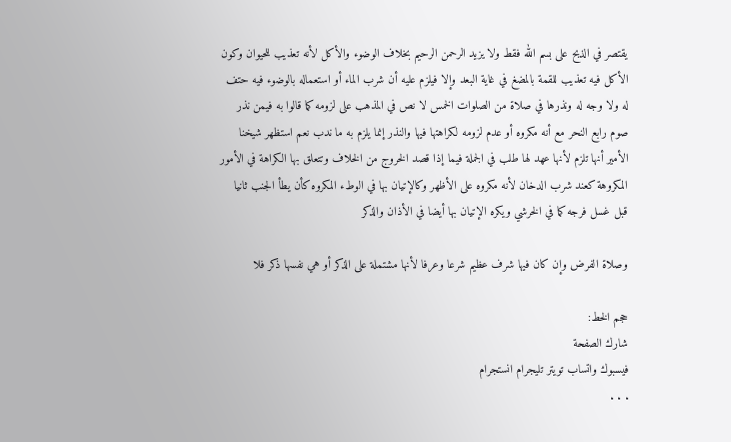يقتصر في الذبح على بسم الله فقط ولا يزيد الرحمن الرحيم بخلاف الوضوء والأكل لأنه تعذيب للحيوان وكون الأكل فيه تعذيب للقمة بالمضغ في غاية البعد وإلا فيلزم عليه أن شرب الماء أو استعماله بالوضوء فيه حتف له ولا وجه له ونذرها في صلاة من الصلوات الخمس لا نص في المذهب على لزومه كما قالوا به فيمن نذر صوم رابع النحر مع أنه مكروه أو عدم لزومه لكراهتها فيها والنذر إنما يلزم به ما ندب نعم استظهر شيخنا الأمير أنها تلزم لأنها عهد لها طلب في الجملة فيما إذا قصد الخروج من الخلاف وتتعلق بها الكراهة في الأمور المكروهة كعند شرب الدخان لأنه مكروه على الأظهر وكالإتيان بها في الوطء المكروه كأن يطأ الجنب ثانيا قبل غسل فرجه كما في الخرشي ويكره الإتيان بها أيضا في الأذان والذكر

وصلاة الفرض وإن كان فيها شرف عظيم شرعا وعرفا لأنها مشتملة على الذكر أو هي نفسها ذكر فلا

حجم الخط:
شارك الصفحة
فيسبوك واتساب تويتر تليجرام انستجرام
. . .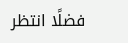فضلًا انتظر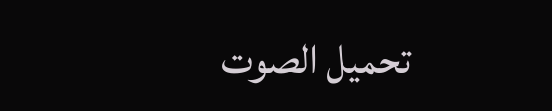تحميل الصوت